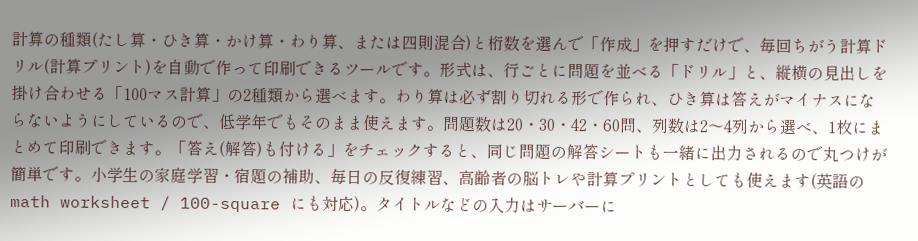計算の種類(たし算・ひき算・かけ算・わり算、または四則混合)と桁数を選んで「作成」を押すだけで、毎回ちがう計算ドリル(計算プリント)を自動で作って印刷できるツールです。形式は、行ごとに問題を並べる「ドリル」と、縦横の見出しを掛け合わせる「100マス計算」の2種類から選べます。わり算は必ず割り切れる形で作られ、ひき算は答えがマイナスにならないようにしているので、低学年でもそのまま使えます。問題数は20・30・42・60問、列数は2〜4列から選べ、1枚にまとめて印刷できます。「答え(解答)も付ける」をチェックすると、同じ問題の解答シートも一緒に出力されるので丸つけが簡単です。小学生の家庭学習・宿題の補助、毎日の反復練習、高齢者の脳トレや計算プリントとしても使えます(英語の math worksheet / 100-square にも対応)。タイトルなどの入力はサーバーに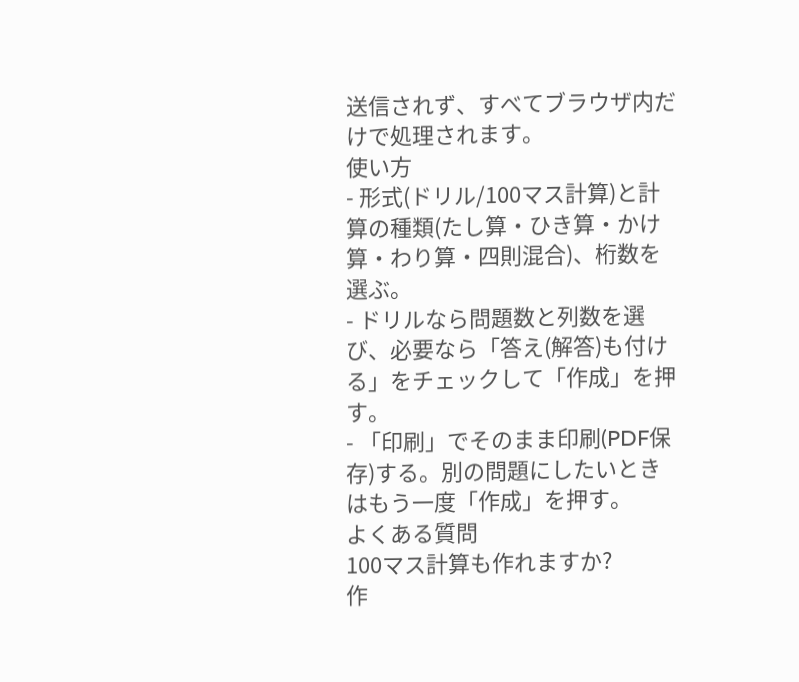送信されず、すべてブラウザ内だけで処理されます。
使い方
- 形式(ドリル/100マス計算)と計算の種類(たし算・ひき算・かけ算・わり算・四則混合)、桁数を選ぶ。
- ドリルなら問題数と列数を選び、必要なら「答え(解答)も付ける」をチェックして「作成」を押す。
- 「印刷」でそのまま印刷(PDF保存)する。別の問題にしたいときはもう一度「作成」を押す。
よくある質問
100マス計算も作れますか?
作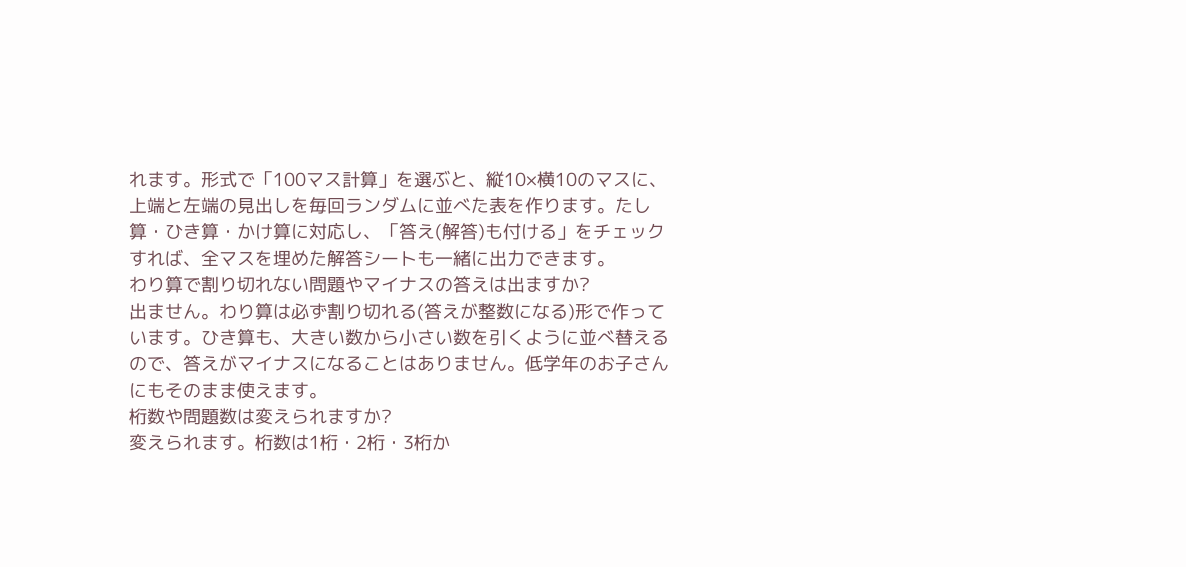れます。形式で「100マス計算」を選ぶと、縦10×横10のマスに、上端と左端の見出しを毎回ランダムに並べた表を作ります。たし算・ひき算・かけ算に対応し、「答え(解答)も付ける」をチェックすれば、全マスを埋めた解答シートも一緒に出力できます。
わり算で割り切れない問題やマイナスの答えは出ますか?
出ません。わり算は必ず割り切れる(答えが整数になる)形で作っています。ひき算も、大きい数から小さい数を引くように並べ替えるので、答えがマイナスになることはありません。低学年のお子さんにもそのまま使えます。
桁数や問題数は変えられますか?
変えられます。桁数は1桁・2桁・3桁か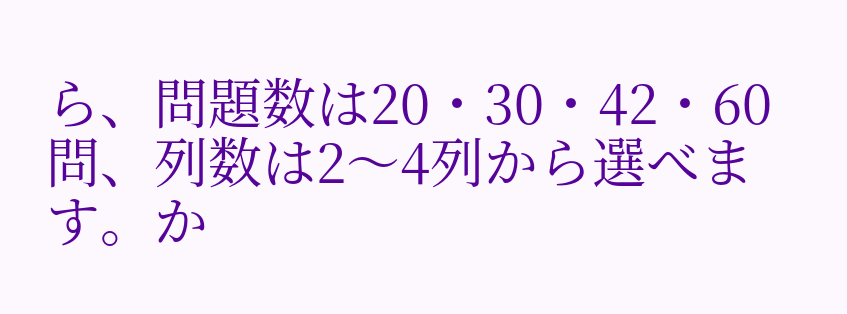ら、問題数は20・30・42・60問、列数は2〜4列から選べます。か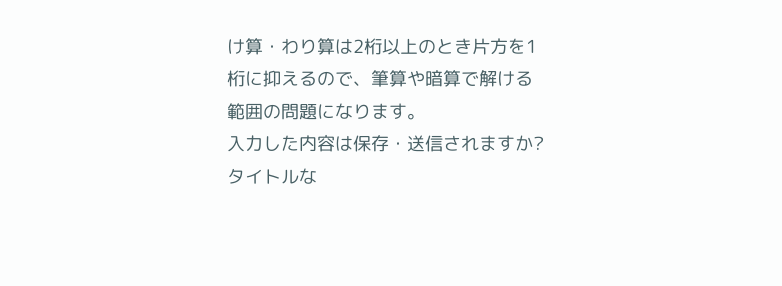け算・わり算は2桁以上のとき片方を1桁に抑えるので、筆算や暗算で解ける範囲の問題になります。
入力した内容は保存・送信されますか?
タイトルな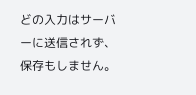どの入力はサーバーに送信されず、保存もしません。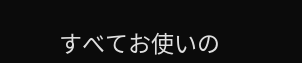すべてお使いの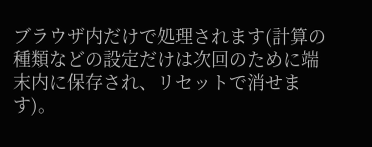ブラウザ内だけで処理されます(計算の種類などの設定だけは次回のために端末内に保存され、リセットで消せます)。